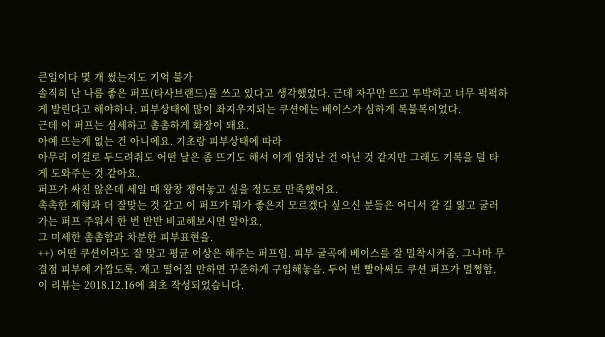큰일이다 몇 개 썼는지도 기억 불가
솔직히 난 나름 좋은 퍼프(타사브랜드)를 쓰고 있다고 생각했었다. 근데 자꾸만 뜨고 투박하고 너무 퍽퍽하게 발린다고 해야하나. 피부상태에 많이 좌지우지되는 쿠션에는 베이스가 심하게 복불복이었다.
근데 이 퍼프는 섬세하고 촘촘하게 화장이 돼요.
아예 뜨는게 없는 건 아니에요. 기초랑 피부상태에 따라
아무리 이걸로 두드려줘도 어떤 날은 좀 뜨기도 해서 이게 엄청난 건 아닌 것 같지만 그래도 기복을 덜 타게 도와주는 것 같아요.
퍼프가 싸진 않은데 세일 때 왕창 쟁여놓고 싶을 정도로 만족했어요.
촉촉한 제형과 더 잘맞는 것 같고 이 퍼프가 뭐가 좋은지 모르겠다 싶으신 분들은 어디서 갈 길 잃고 굴러가는 퍼프 주워서 한 번 반반 비교해보시면 알아요,
그 미세한 촘촘함과 차분한 피부표현을.
++) 어떤 쿠션이라도 잘 맞고 평균 이상은 해주는 퍼프임. 피부 굴곡에 베이스를 잘 밀착시켜줌. 그나마 무결점 피부에 가깝도록. 재고 떨어질 만하면 꾸준하게 구입해놓음. 두어 번 빨아써도 쿠션 퍼프가 멀쩡함.
이 리뷰는 2018.12.16에 최초 작성되었습니다.